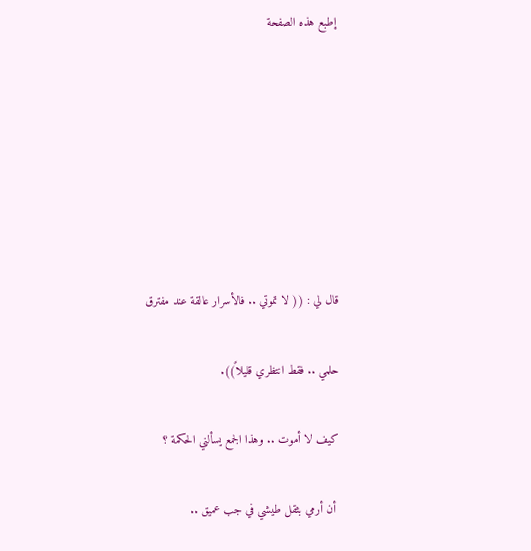إطبع هذه الصفحة







قال لي : (( لا تموتي .. فالأسرار عالقة عند مفترق

حلمي .. فقط انتظري قليلاً)).

كيف لا أموت .. وهذا الجمع يسألني الحكمة ؟

 أن أرمي بثقل طيشي في جب عميق ..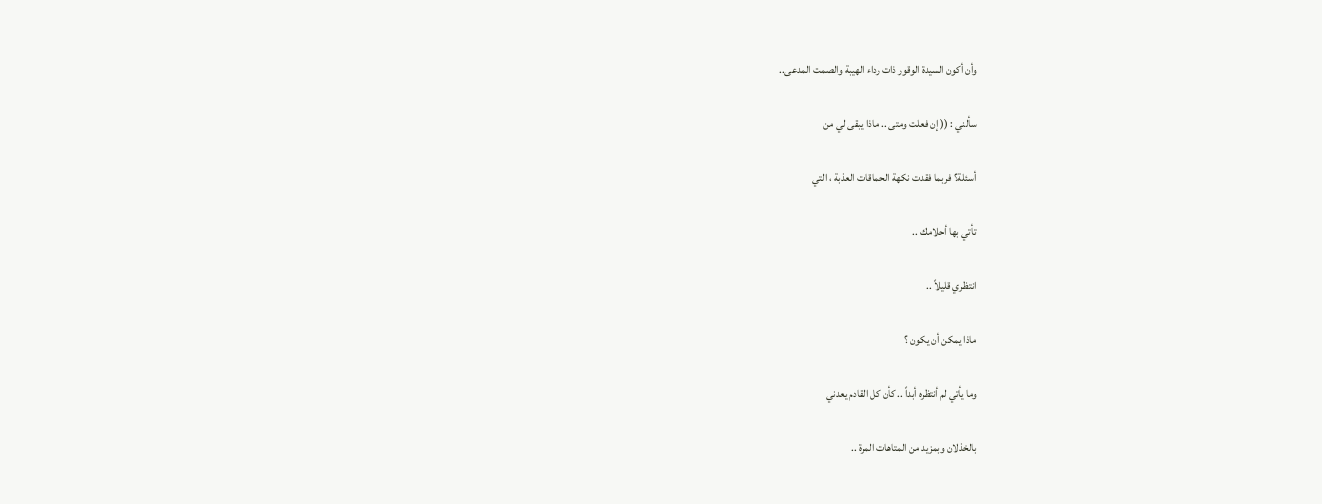وأن أكون السيدة الوقور ذات رداء الهيبة والصمت المدعى..

سألني : (( إن فعلت ومتى .. ماذا يبقى لي من

أسئلة؟ فربما فقدت نكهة الحماقات العذبة ، التي

تأتي بها أحلامك ..

انتظري قليلاً ..

ماذا يمكن أن يكون ؟

وما يأتي لم أنتظره أبداً .. كأن كل القادم يعدني

بالخذلان وبمزيد من المتاهات المرة ..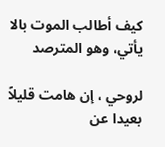كيف أطالب الموت بالا يأتي، وهو المترصد

لروحي ، إن هامت قليلاً بعيدا عن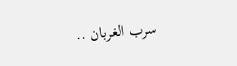سرب الغربان ..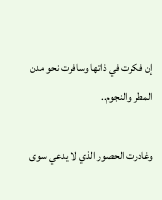إن فكرت في ذاتها وسافرت نحو مدن المطر والنجوم..

وغادرت الحصور الذي لا يدعي سوى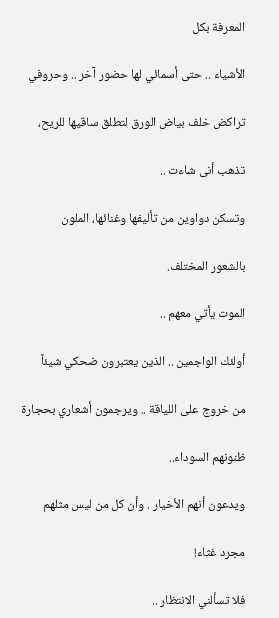المعرفة بكل

الأشياء .. حتى أسمائي لها حضور آخر .. وحروفي

تراكض خلف بياض الورق لتطلق ساقيها للريح،

تذهب أنى شاءت ..

وتسكن دواوين من تأليفها وغنائها، الملون

بالشعور المختلف.

الموت يأتي معهم ..

أولئك الواجمين .. الذين يعتبرون ضحكي شيئاً

من خروج على اللياقة .. ويرجمون أشعاري بحجارة

ظنونهم السوداء..

ويدعون أنهم الأخيار . وأن كل من ليس مثلهم

مجرد غثاء!

فلا تسألني الانتظار ..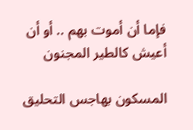فإما أن أموت بهم .. أو أن أعيش كالطير المجنون

المسكون بهاجس التحليق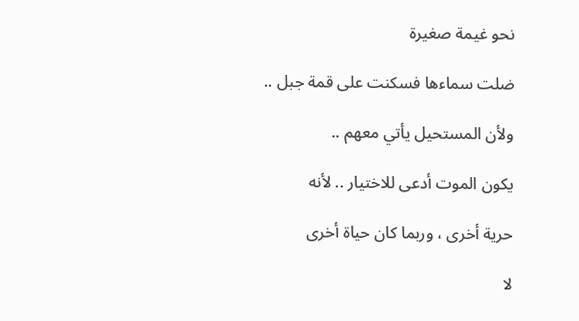نحو غيمة صغيرة

ضلت سماءها فسكنت على قمة جبل ..

ولأن المستحيل يأتي معهم ..

يكون الموت أدعى للاختيار .. لأنه

حرية أخرى ، وربما كان حياة أخرى

لا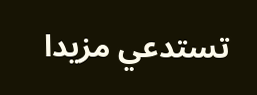تستدعي مزيدا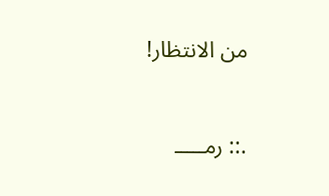من الانتظار!



.:: رمـــــ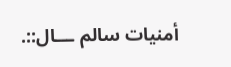أمنيات سالم ـــال::.